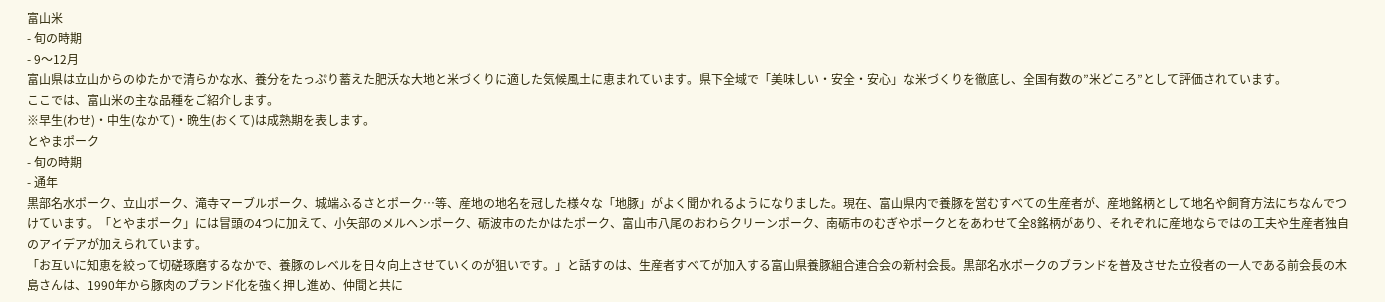富山米
- 旬の時期
- 9〜12月
富山県は立山からのゆたかで清らかな水、養分をたっぷり蓄えた肥沃な大地と米づくりに適した気候風土に恵まれています。県下全域で「美味しい・安全・安心」な米づくりを徹底し、全国有数の”米どころ”として評価されています。
ここでは、富山米の主な品種をご紹介します。
※早生(わせ)・中生(なかて)・晩生(おくて)は成熟期を表します。
とやまポーク
- 旬の時期
- 通年
黒部名水ポーク、立山ポーク、滝寺マーブルポーク、城端ふるさとポーク…等、産地の地名を冠した様々な「地豚」がよく聞かれるようになりました。現在、富山県内で養豚を営むすべての生産者が、産地銘柄として地名や飼育方法にちなんでつけています。「とやまポーク」には冒頭の4つに加えて、小矢部のメルヘンポーク、砺波市のたかはたポーク、富山市八尾のおわらクリーンポーク、南砺市のむぎやポークとをあわせて全8銘柄があり、それぞれに産地ならではの工夫や生産者独自のアイデアが加えられています。
「お互いに知恵を絞って切磋琢磨するなかで、養豚のレベルを日々向上させていくのが狙いです。」と話すのは、生産者すべてが加入する富山県養豚組合連合会の新村会長。黒部名水ポークのブランドを普及させた立役者の一人である前会長の木島さんは、1990年から豚肉のブランド化を強く押し進め、仲間と共に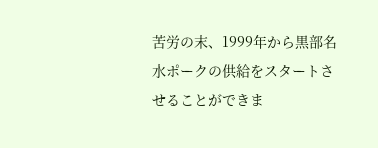苦労の末、1999年から黒部名水ポークの供給をスタートさせることができま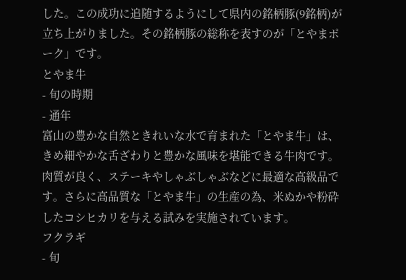した。この成功に追随するようにして県内の銘柄豚(9銘柄)が立ち上がりました。その銘柄豚の総称を表すのが「とやまポーク」です。
とやま牛
- 旬の時期
- 通年
富山の豊かな自然ときれいな水で育まれた「とやま牛」は、きめ細やかな舌ざわりと豊かな風味を堪能できる牛肉です。肉質が良く、ステーキやしゃぶしゃぶなどに最適な高級品です。さらに高品質な「とやま牛」の生産の為、米ぬかや粉砕したコシヒカリを与える試みを実施されています。
フクラギ
- 旬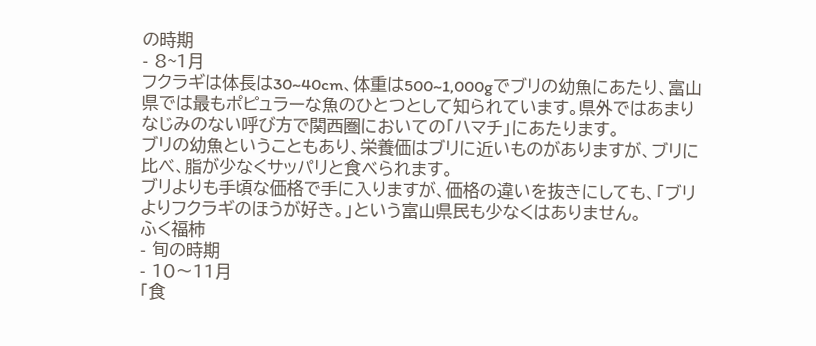の時期
- 8~1月
フクラギは体長は30~40cm、体重は500~1,000gでブリの幼魚にあたり、富山県では最もポピュラーな魚のひとつとして知られています。県外ではあまりなじみのない呼び方で関西圏においての「ハマチ」にあたります。
ブリの幼魚ということもあり、栄養価はブリに近いものがありますが、ブリに比べ、脂が少なくサッパリと食べられます。
ブリよりも手頃な価格で手に入りますが、価格の違いを抜きにしても、「ブリよりフクラギのほうが好き。」という富山県民も少なくはありません。
ふく福柿
- 旬の時期
- 10〜11月
「食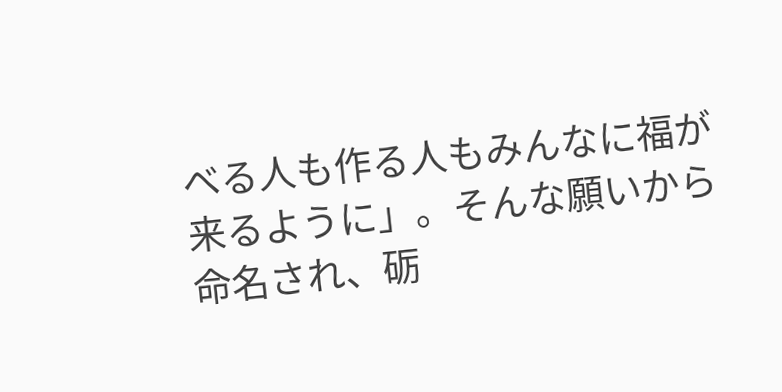べる人も作る人もみんなに福が来るように」。そんな願いから命名され、砺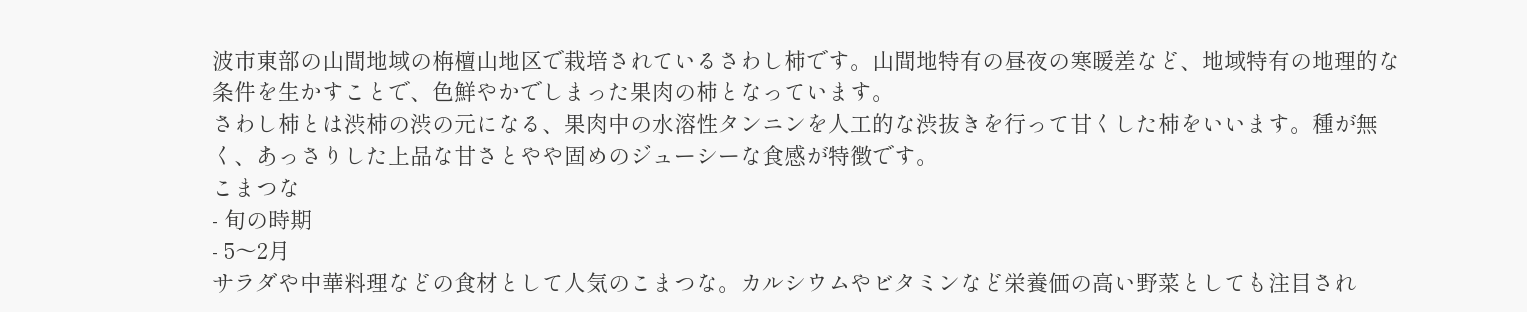波市東部の山間地域の栴檀山地区で栽培されているさわし柿です。山間地特有の昼夜の寒暖差など、地域特有の地理的な条件を生かすことで、色鮮やかでしまった果肉の柿となっています。
さわし柿とは渋柿の渋の元になる、果肉中の水溶性タンニンを人工的な渋抜きを行って甘くした柿をいいます。種が無く、あっさりした上品な甘さとやや固めのジューシーな食感が特徴です。
こまつな
- 旬の時期
- 5〜2月
サラダや中華料理などの食材として人気のこまつな。カルシウムやビタミンなど栄養価の高い野菜としても注目され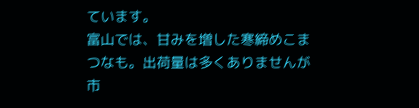ています。
富山では、甘みを増した寒締めこまつなも。出荷量は多くありませんが市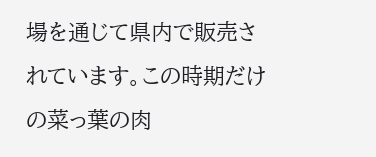場を通じて県内で販売されています。この時期だけの菜っ葉の肉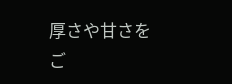厚さや甘さをご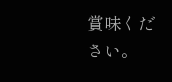賞味ください。